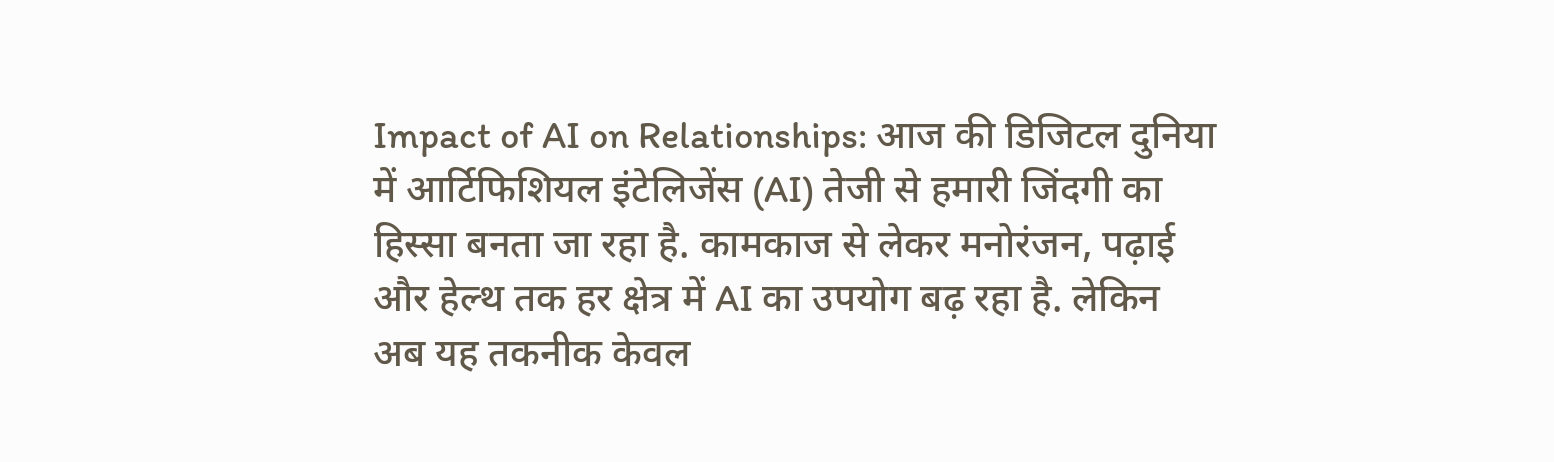Impact of AI on Relationships: आज की डिजिटल दुनिया में आर्टिफिशियल इंटेलिजेंस (AI) तेजी से हमारी जिंदगी का हिस्सा बनता जा रहा है. कामकाज से लेकर मनोरंजन, पढ़ाई और हेल्थ तक हर क्षेत्र में AI का उपयोग बढ़ रहा है. लेकिन अब यह तकनीक केवल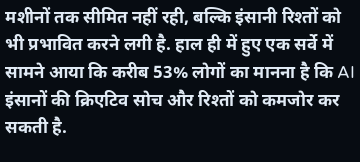मशीनों तक सीमित नहीं रही, बल्कि इंसानी रिश्तों को भी प्रभावित करने लगी है. हाल ही में हुए एक सर्वे में सामने आया कि करीब 53% लोगों का मानना है कि AI इंसानों की क्रिएटिव सोच और रिश्तों को कमजोर कर सकती है.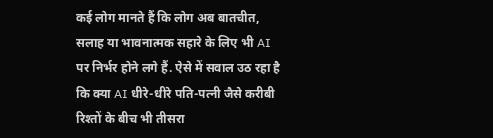कई लोग मानते हैं कि लोग अब बातचीत, सलाह या भावनात्मक सहारे के लिए भी AI पर निर्भर होने लगे हैं. ऐसे में सवाल उठ रहा है कि क्या AI धीरे-धीरे पति-पत्नी जैसे करीबी रिश्तों के बीच भी तीसरा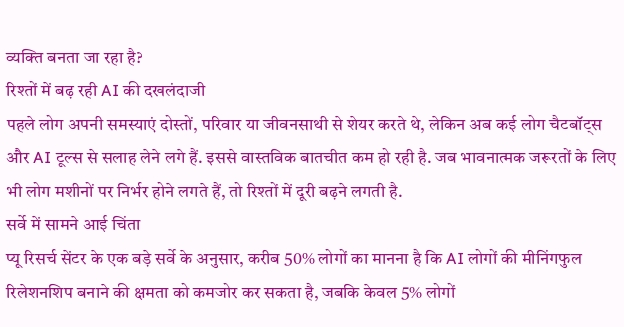व्यक्ति बनता जा रहा है?
रिश्तों में बढ़ रही AI की दखलंदाजी
पहले लोग अपनी समस्याएं दोस्तों, परिवार या जीवनसाथी से शेयर करते थे, लेकिन अब कई लोग चैटबॉट्स और AI टूल्स से सलाह लेने लगे हैं. इससे वास्तविक बातचीत कम हो रही है. जब भावनात्मक जरूरतों के लिए भी लोग मशीनों पर निर्भर होने लगते हैं, तो रिश्तों में दूरी बढ़ने लगती है.
सर्वे में सामने आई चिंता
प्यू रिसर्च सेंटर के एक बड़े सर्वे के अनुसार, करीब 50% लोगों का मानना है कि AI लोगों की मीनिंगफुल रिलेशनशिप बनाने की क्षमता को कमजोर कर सकता है, जबकि केवल 5% लोगों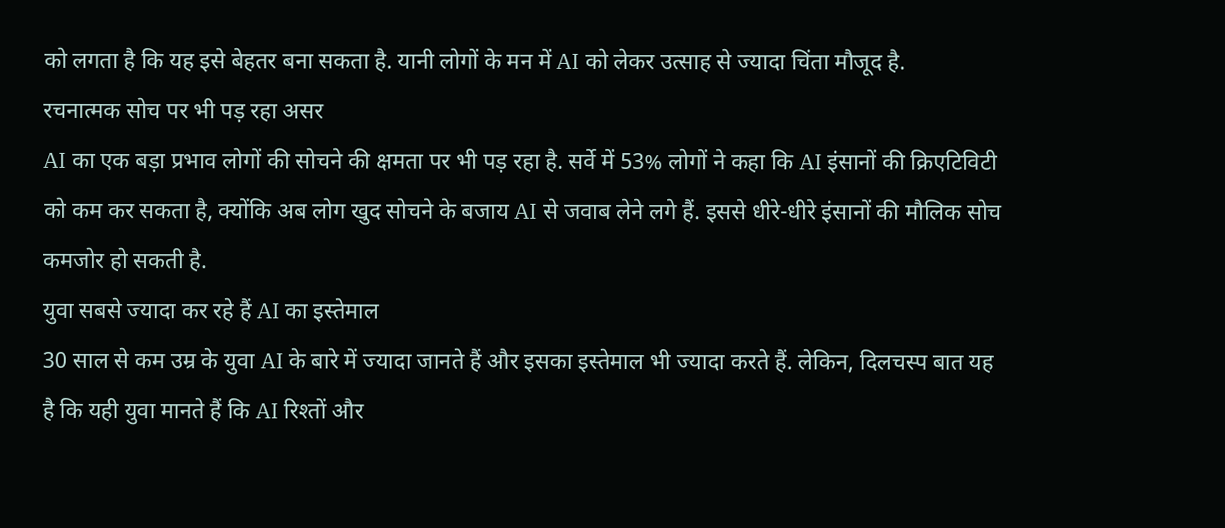को लगता है कि यह इसे बेहतर बना सकता है. यानी लोगों के मन में AI को लेकर उत्साह से ज्यादा चिंता मौजूद है.
रचनात्मक सोच पर भी पड़ रहा असर
AI का एक बड़ा प्रभाव लोगों की सोचने की क्षमता पर भी पड़ रहा है. सर्वे में 53% लोगों ने कहा कि AI इंसानों की क्रिएटिविटी को कम कर सकता है, क्योंकि अब लोग खुद सोचने के बजाय AI से जवाब लेने लगे हैं. इससे धीरे-धीरे इंसानों की मौलिक सोच कमजोर हो सकती है.
युवा सबसे ज्यादा कर रहे हैं AI का इस्तेमाल
30 साल से कम उम्र के युवा AI के बारे में ज्यादा जानते हैं और इसका इस्तेमाल भी ज्यादा करते हैं. लेकिन, दिलचस्प बात यह है कि यही युवा मानते हैं कि AI रिश्तों और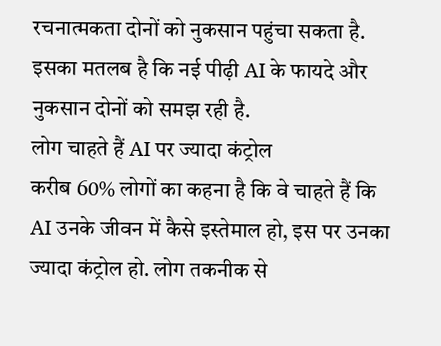रचनात्मकता दोनों को नुकसान पहुंचा सकता है. इसका मतलब है कि नई पीढ़ी AI के फायदे और नुकसान दोनों को समझ रही है.
लोग चाहते हैं AI पर ज्यादा कंट्रोल
करीब 60% लोगों का कहना है कि वे चाहते हैं कि AI उनके जीवन में कैसे इस्तेमाल हो, इस पर उनका ज्यादा कंट्रोल हो. लोग तकनीक से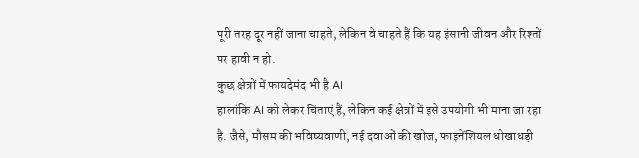पूरी तरह दूर नहीं जाना चाहते, लेकिन वे चाहते हैं कि यह इंसानी जीवन और रिश्तों पर हावी न हो.
कुछ क्षेत्रों में फायदेमंद भी है AI
हालांकि AI को लेकर चिंताएं हैं, लेकिन कई क्षेत्रों में इसे उपयोगी भी माना जा रहा है. जैसे, मौसम की भविष्यवाणी, नई दवाओं की खोज, फाइनेंशियल धोखाधड़ी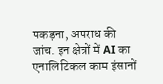पकड़ना, अपराध की जांच. इन क्षेत्रों में AI का एनालिटिकल काम इंसानों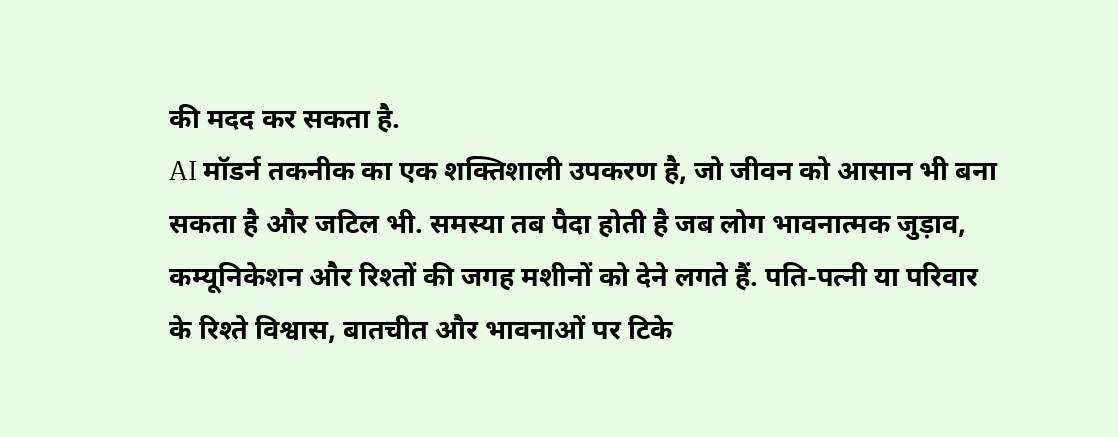की मदद कर सकता है.
AI मॉडर्न तकनीक का एक शक्तिशाली उपकरण है, जो जीवन को आसान भी बना सकता है और जटिल भी. समस्या तब पैदा होती है जब लोग भावनात्मक जुड़ाव, कम्यूनिकेशन और रिश्तों की जगह मशीनों को देने लगते हैं. पति-पत्नी या परिवार के रिश्ते विश्वास, बातचीत और भावनाओं पर टिके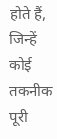होते हैं, जिन्हें कोई तकनीक पूरी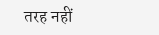तरह नहीं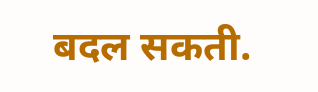बदल सकती.